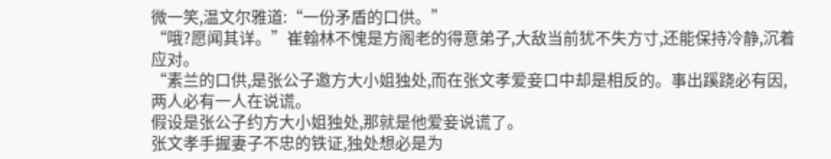微一笑,温文尔雅道:“一份矛盾的口供。”
“哦?愿闻其详。”崔翰林不愧是方阁老的得意弟子,大敌当前犹不失方寸,还能保持冷静,沉着应对。
“素兰的口供,是张公子邀方大小姐独处,而在张文孝爱妾口中却是相反的。事出蹊跷必有因,两人必有一人在说谎。
假设是张公子约方大小姐独处,那就是他爱妾说谎了。
张文孝手握妻子不忠的铁证,独处想必是为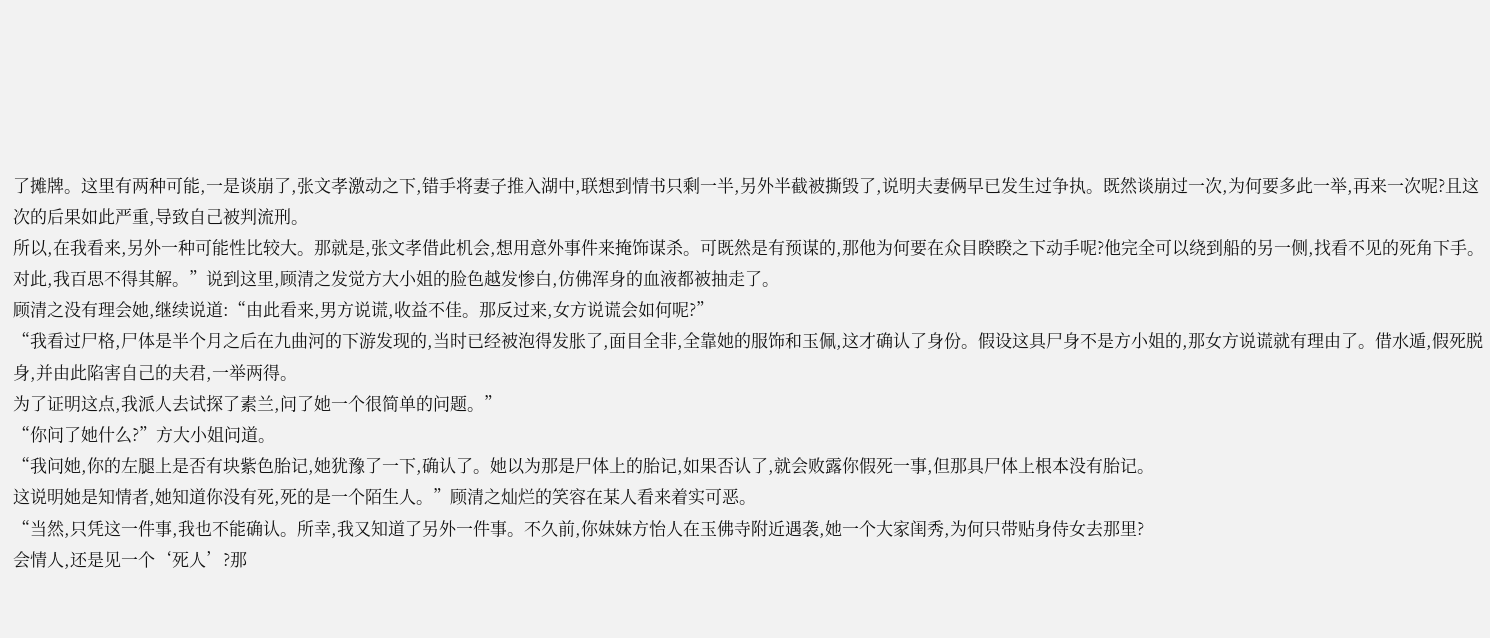了摊牌。这里有两种可能,一是谈崩了,张文孝激动之下,错手将妻子推入湖中,联想到情书只剩一半,另外半截被撕毁了,说明夫妻俩早已发生过争执。既然谈崩过一次,为何要多此一举,再来一次呢?且这次的后果如此严重,导致自己被判流刑。
所以,在我看来,另外一种可能性比较大。那就是,张文孝借此机会,想用意外事件来掩饰谋杀。可既然是有预谋的,那他为何要在众目睽睽之下动手呢?他完全可以绕到船的另一侧,找看不见的死角下手。对此,我百思不得其解。”说到这里,顾清之发觉方大小姐的脸色越发惨白,仿佛浑身的血液都被抽走了。
顾清之没有理会她,继续说道:“由此看来,男方说谎,收益不佳。那反过来,女方说谎会如何呢?”
“我看过尸格,尸体是半个月之后在九曲河的下游发现的,当时已经被泡得发胀了,面目全非,全靠她的服饰和玉佩,这才确认了身份。假设这具尸身不是方小姐的,那女方说谎就有理由了。借水遁,假死脱身,并由此陷害自己的夫君,一举两得。
为了证明这点,我派人去试探了素兰,问了她一个很简单的问题。”
“你问了她什么?”方大小姐问道。
“我问她,你的左腿上是否有块紫色胎记,她犹豫了一下,确认了。她以为那是尸体上的胎记,如果否认了,就会败露你假死一事,但那具尸体上根本没有胎记。
这说明她是知情者,她知道你没有死,死的是一个陌生人。”顾清之灿烂的笑容在某人看来着实可恶。
“当然,只凭这一件事,我也不能确认。所幸,我又知道了另外一件事。不久前,你妹妹方怡人在玉佛寺附近遇袭,她一个大家闺秀,为何只带贴身侍女去那里?
会情人,还是见一个‘死人’?那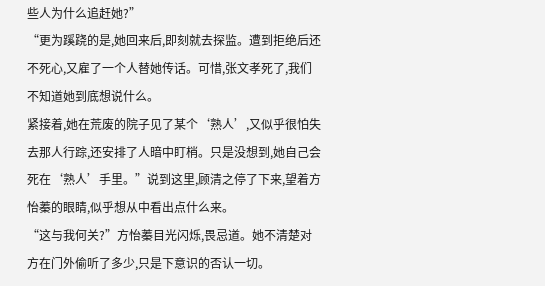些人为什么追赶她?”
“更为蹊跷的是,她回来后,即刻就去探监。遭到拒绝后还不死心,又雇了一个人替她传话。可惜,张文孝死了,我们不知道她到底想说什么。
紧接着,她在荒废的院子见了某个‘熟人’,又似乎很怕失去那人行踪,还安排了人暗中盯梢。只是没想到,她自己会死在‘熟人’手里。”说到这里,顾清之停了下来,望着方怡蓁的眼睛,似乎想从中看出点什么来。
“这与我何关?”方怡蓁目光闪烁,畏忌道。她不清楚对方在门外偷听了多少,只是下意识的否认一切。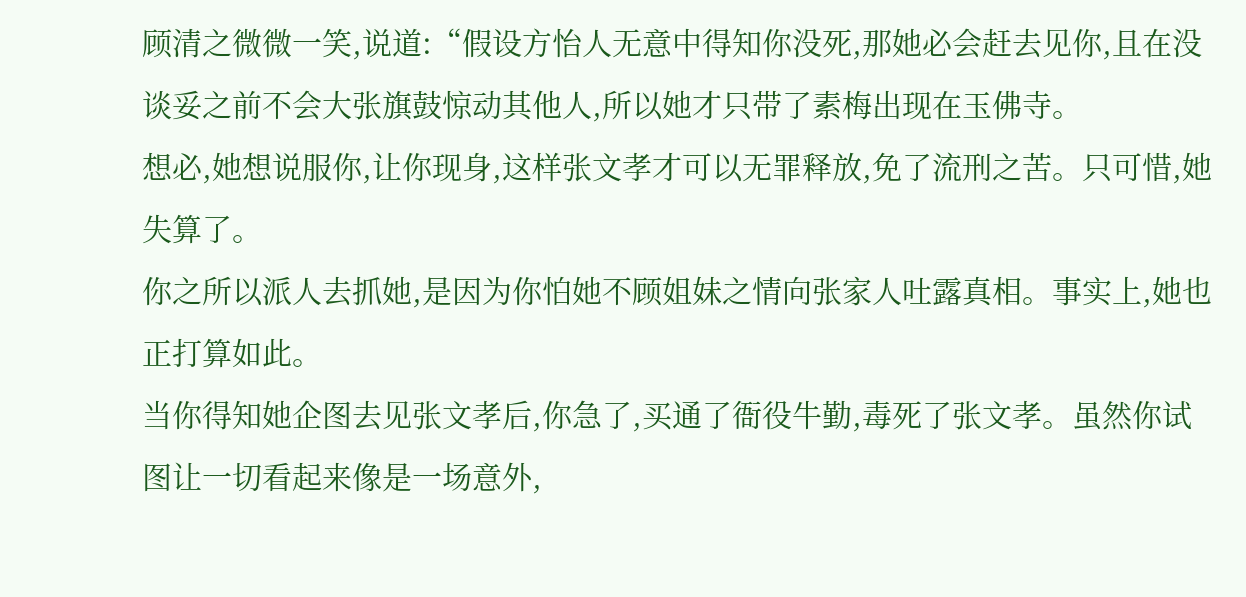顾清之微微一笑,说道:“假设方怡人无意中得知你没死,那她必会赶去见你,且在没谈妥之前不会大张旗鼓惊动其他人,所以她才只带了素梅出现在玉佛寺。
想必,她想说服你,让你现身,这样张文孝才可以无罪释放,免了流刑之苦。只可惜,她失算了。
你之所以派人去抓她,是因为你怕她不顾姐妹之情向张家人吐露真相。事实上,她也正打算如此。
当你得知她企图去见张文孝后,你急了,买通了衙役牛勤,毒死了张文孝。虽然你试图让一切看起来像是一场意外,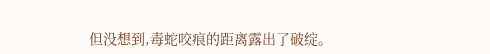但没想到,毒蛇咬痕的距离露出了破绽。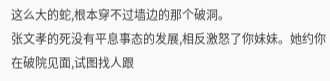这么大的蛇,根本穿不过墙边的那个破洞。
张文孝的死没有平息事态的发展,相反激怒了你妹妹。她约你在破院见面,试图找人跟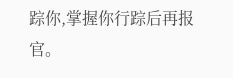踪你,掌握你行踪后再报官。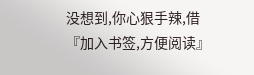没想到,你心狠手辣,借
『加入书签,方便阅读』